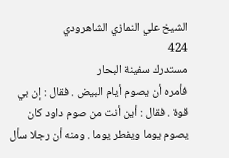الشيخ علي النمازي الشاهرودي
424
مستدرك سفينة البحار
فأمره أن يصوم أيام البيض . فقال : إن بي قوة . فقال : أين أنت من صوم داود كان يصوم يوما ويفطر يوما . ومنه أن رجلا سأل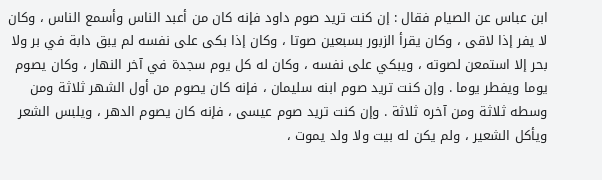ابن عباس عن الصيام فقال : إن كنت تريد صوم داود فإنه كان من أعبد الناس وأسمع الناس ، وكان لا يفر إذا لاقى ، وكان يقرأ الزبور بسبعين صوتا ، وكان إذا بكى على نفسه لم يبق دابة في بر ولا بحر إلا استمعن لصوته ، ويبكي على نفسه ، وكان له كل يوم سجدة في آخر النهار ، وكان يصوم يوما ويفطر يوما . وإن كنت تريد صوم ابنه سليمان ، فإنه كان يصوم من أول الشهر ثلاثة ومن وسطه ثلاثة ومن آخره ثلاثة . وإن كنت تريد صوم عيسى ، فإنه كان يصوم الدهر ، ويلبس الشعر ويأكل الشعير ، ولم يكن له بيت ولا ولد يموت ،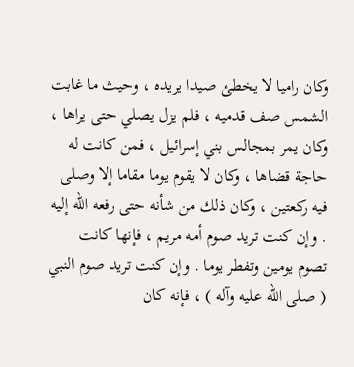وكان راميا لا يخطئ صيدا يريده ، وحيث ما غابت الشمس صف قدميه ، فلم يزل يصلي حتى يراها ، وكان يمر بمجالس بني إسرائيل ، فمن كانت له حاجة قضاها ، وكان لا يقوم يوما مقاما إلا وصلى فيه ركعتين ، وكان ذلك من شأنه حتى رفعه الله إليه . وإن كنت تريد صوم أمه مريم ، فإنها كانت تصوم يومين وتفطر يوما . وإن كنت تريد صوم النبي ( صلى الله عليه وآله ) ، فإنه كان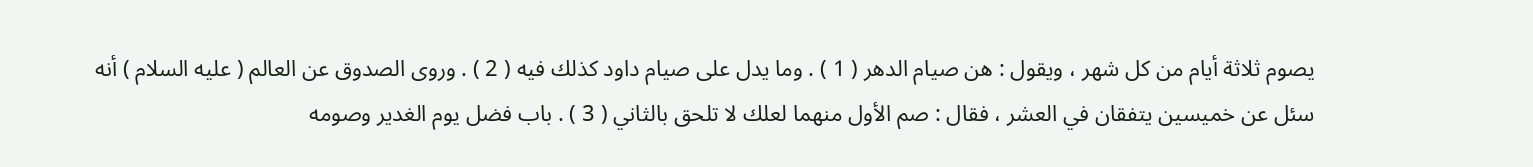يصوم ثلاثة أيام من كل شهر ، ويقول : هن صيام الدهر ( 1 ) . وما يدل على صيام داود كذلك فيه ( 2 ) . وروى الصدوق عن العالم ( عليه السلام ) أنه سئل عن خميسين يتفقان في العشر ، فقال : صم الأول منهما لعلك لا تلحق بالثاني ( 3 ) . باب فضل يوم الغدير وصومه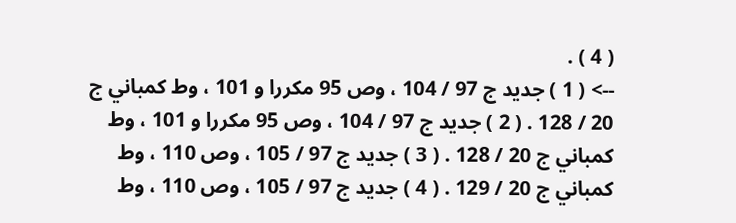( 4 ) .
--> ( 1 ) جديد ج 97 / 104 ، وص 95 مكررا و 101 ، وط كمباني ج 20 / 128 . ( 2 ) جديد ج 97 / 104 ، وص 95 مكررا و 101 ، وط كمباني ج 20 / 128 . ( 3 ) جديد ج 97 / 105 ، وص 110 ، وط كمباني ج 20 / 129 . ( 4 ) جديد ج 97 / 105 ، وص 110 ، وط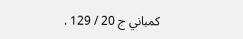كمباني ج 20 / 129 .